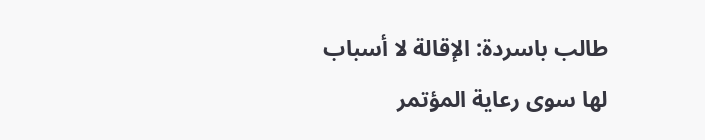طالب باسردة: الإقالة لا أسباب لها سوى رعاية المؤتمر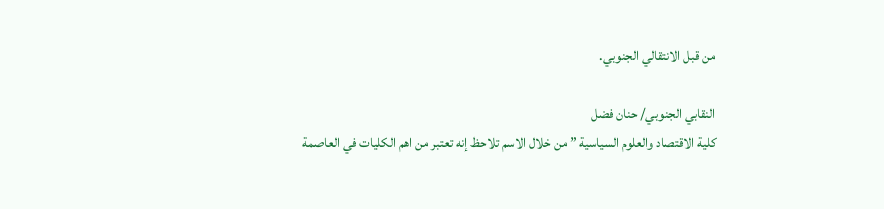من قبل الانتقالي الجنوبي.

النقابي الجنوبي/ حنان فضل
كلية الاقتصاد والعلوم السياسية ” من خلال الاسم تلاحظ إنه تعتبر من اهم الكليات في العاصمة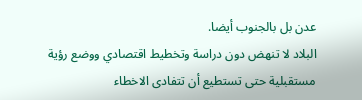عدن بل بالجنوب أيضا.
البلاد لا تنهض دون دراسة وتخطيط اقتصادي ووضع رؤية مستقبلية حتى تستطيع أن تتفادى الاخطاء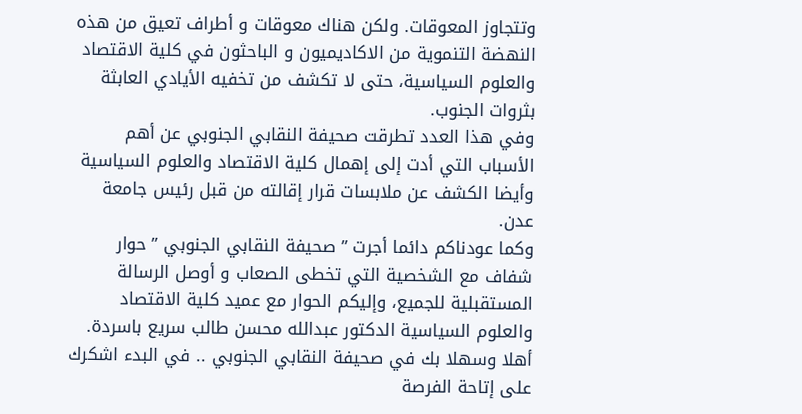وتتجاوز المعوقات. ولكن هناك معوقات و أطراف تعيق من هذه النهضة التنموية من الاكاديميون و الباحثون في كلية الاقتصاد والعلوم السياسية، حتى لا تكشف من تخفيه الأيادي العابثة بثروات الجنوب.
وفي هذا العدد تطرقت صحيفة النقابي الجنوبي عن أهم الأسباب التي أدت إلى إهمال كلية الاقتصاد والعلوم السياسية وأيضا الكشف عن ملابسات قرار إقالته من قبل رئيس جامعة عدن.
وكما عودناكم دائما أجرت ” صحيفة النقابي الجنوبي ” حوار شفاف مع الشخصية التي تخطى الصعاب و أوصل الرسالة المستقبلية للجميع، وإليكم الحوار مع عميد كلية الاقتصاد والعلوم السياسية الدكتور عبدالله محسن طالب سريع باسردة.
أهلا وسهلا بك في صحيفة النقابي الجنوبي .. في البدء اشكرك على إتاحة الفرصة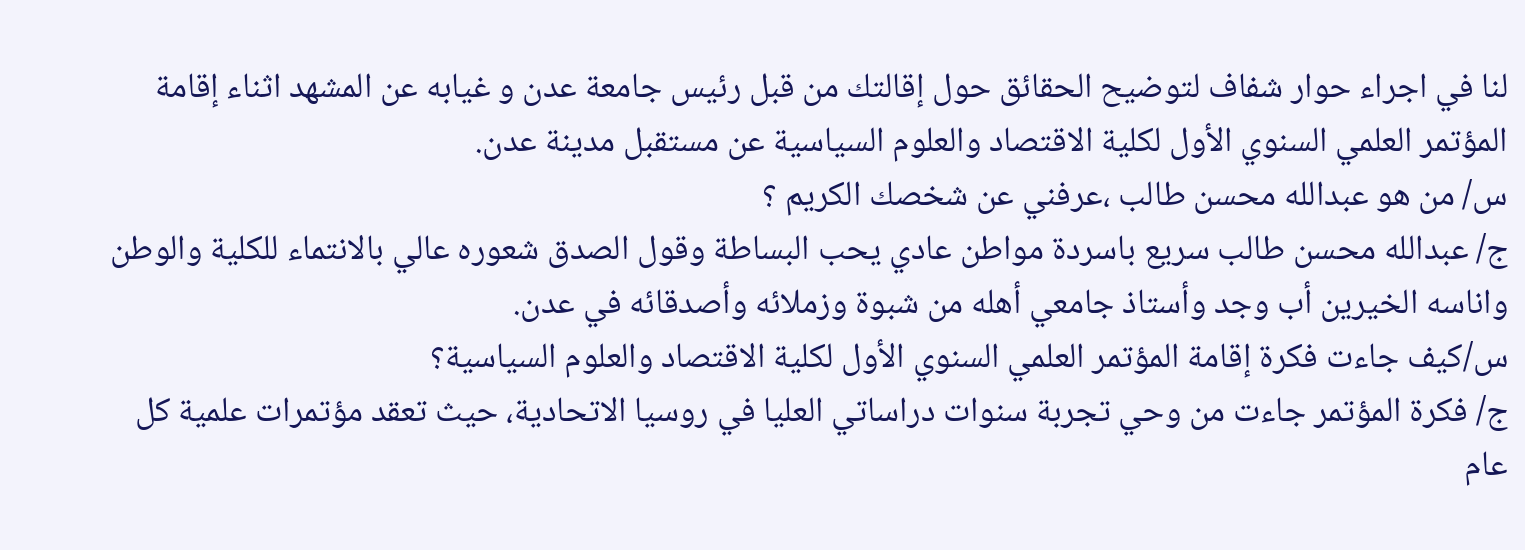لنا في اجراء حوار شفاف لتوضيح الحقائق حول إقالتك من قبل رئيس جامعة عدن و غيابه عن المشهد اثناء إقامة المؤتمر العلمي السنوي الأول لكلية الاقتصاد والعلوم السياسية عن مستقبل مدينة عدن.
س/ من هو عبدالله محسن طالب ،عرفني عن شخصك الكريم ؟
ج/ عبدالله محسن طالب سريع باسردة مواطن عادي يحب البساطة وقول الصدق شعوره عالي بالانتماء للكلية والوطن واناسه الخيرين أب وجد وأستاذ جامعي أهله من شبوة وزملائه وأصدقائه في عدن.
س/كيف جاءت فكرة إقامة المؤتمر العلمي السنوي الأول لكلية الاقتصاد والعلوم السياسية؟
ج/ فكرة المؤتمر جاءت من وحي تجربة سنوات دراساتي العليا في روسيا الاتحادية، حيث تعقد مؤتمرات علمية كل عام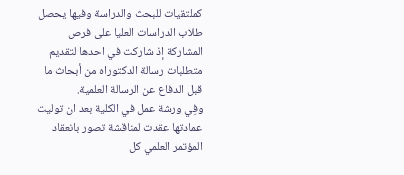كملتقيات للبحث والدراسة وفيها يحصل طلاب الدراسات العليا على فرص المشاركة إذ شاركت في احدها لتقديم متطلبات رسالة الدكتوراه من أبحاث ما قبل الدفاع عن الرسالة العلمية.
وفِي ورشة عمل في الكلية بعد ان توليت عمادتها عقدت لمناقشة تصور بانعقاد المؤتمر العلمي كل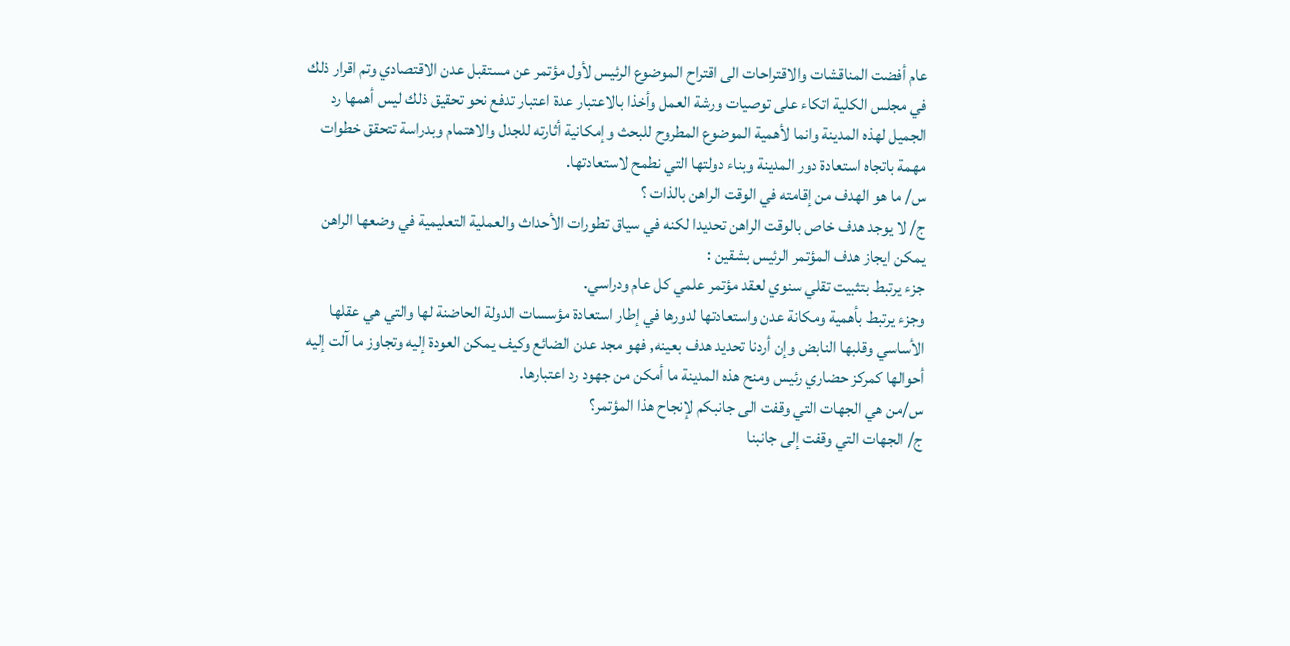عام أفضت المناقشات والاقتراحات الى اقتراح الموضوع الرئيس لأول مؤتمر عن مستقبل عدن الاقتصادي وتم اقرار ذلك في مجلس الكلية اتكاء على توصيات ورشة العمل وأخذا بالاعتبار عدة اعتبار تدفع نحو تحقيق ذلك ليس أهمها رد الجميل لهذه المدينة وانما لأهمية الموضوع المطروح للبحث وإمكانية أثارته للجدل والاهتمام وبدراسة تتحقق خطوات مهمة باتجاه استعادة دور المدينة وبناء دولتها التي نطمح لاستعادتها.
س/ ما هو الهدف من إقامته في الوقت الراهن بالذات ؟
ج/ لا يوجد هدف خاص بالوقت الراهن تحديدا لكنه في سياق تطورات الأحداث والعملية التعليمية في وضعها الراهن يمكن ايجاز هدف المؤتمر الرئيس بشقين :
جزء يرتبط بتثبيت تقلي سنوي لعقد مؤتمر علمي كل عام ودراسي.
وجزء يرتبط بأهمية ومكانة عدن واستعادتها لدورها في إطار استعادة مؤسسات الدولة الحاضنة لها والتي هي عقلها الأساسي وقلبها النابض وإن أردنا تحديد هدف بعينه, فهو مجد عدن الضائع وكيف يمكن العودة إليه وتجاوز ما آلت إليه أحوالها كمركز حضاري رئيس ومنح هذه المدينة ما أمكن من جهود رد اعتبارها.
س/من هي الجهات التي وقفت الى جانبكم لإنجاح هذا المؤتمر؟
ج/ الجهات التي وقفت إلى جانبنا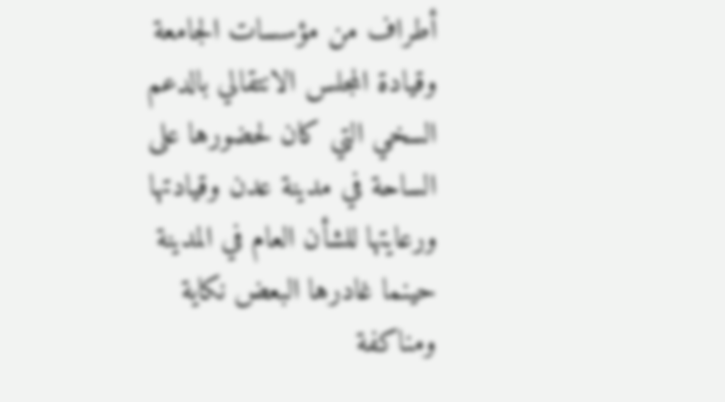أطراف من مؤسسات الجامعة وقيادة المجلس الانتقالي بالدعم السخي التي كان لحضورها على الساحة في مدينة عدن وقيادتها ورعايتها للشأن العام في المدينة حينما غادرها البعض نكاية ومناكفة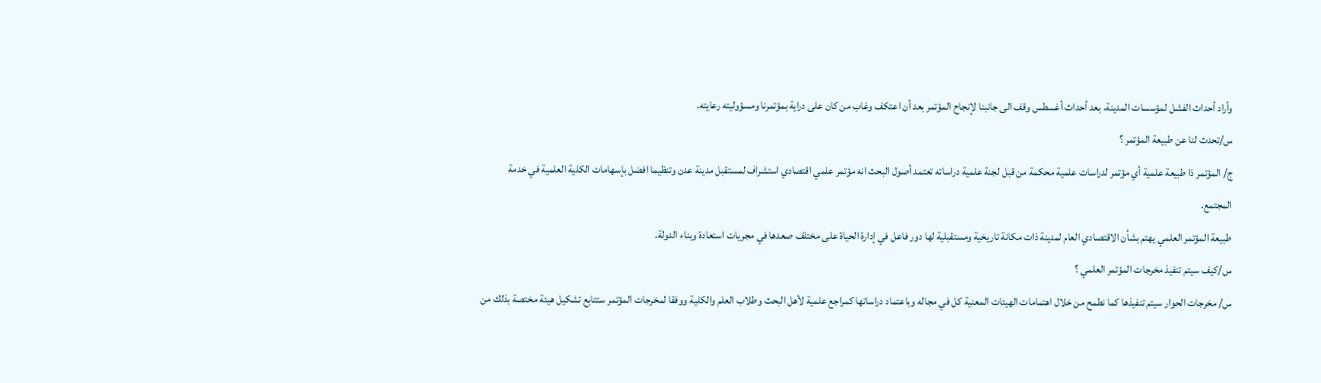وأراد أحداث الفشل لمؤسسات المدينة، بعد أحداث أغسطس وقف الى جانبنا لإنجاح المؤتمر بعد أن اعتكف وغاب من كان على دراية بمؤتمرنا ومسؤوليته رعايته.
س/تحدث لنا عن طبيعة المؤتمر ؟
ج/ المؤتمر ذا طبيعة علمية أي مؤتمر لدراسات علمية محكمة من قبل لجنة علمية دراساته تعتمد أصول البحث انه مؤتمر علمي اقتصادي استشراف لمستقبل مدينة عدن وتنظيما افضل بإسهامات الكلية العلمية في خدمة المجتمع.
طبيعة المؤتمر العلمي يهتم بشأن الاقتصادي العام لمدينة ذات مكانة تاريخية ومستقبلية لها دور فاعل في إدارة الحياة على مختلف صعدها في مجريات استعادة وبناء الدولة.
س/كيف سيتم تنفيذ مخرجات المؤتمر العلمي ؟
س/ مخرجات الحوار سيتم تنفيذها كما نطمح من خلال اهتمامات الهيئات المعنية كل في مجاله وباعتماد دراساتها كمراجع علمية لأهل البحث وطلاب العلم والكلية ووفقا لمخرجات المؤتمر ستتابع تشكيل هيئة مختصة بذلك من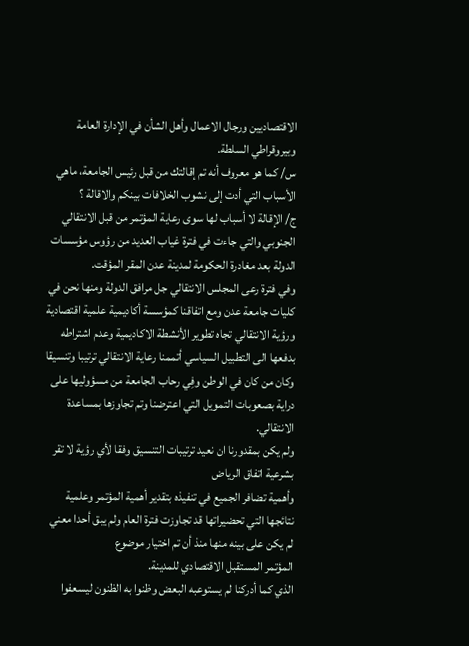الاقتصاديين ورجال الاعمال وأهل الشأن في الإدارة العامة وبيروقراطي السلطة.
س/ كما هو معروف أنه تم إقالتك من قبل رئيس الجامعة، ماهي الأسباب التي أدت إلى نشوب الخلافات بينكم والاقالة ؟
ج/ الإقالة لا أسباب لها سوى رعاية المؤتمر من قبل الانتقالي الجنوبي والتي جاءت في فترة غياب العديد من رؤوس مؤسسات الدولة بعد مغادرة الحكومة لمدينة عدن المقر المؤقت.
وفي فترة رعى المجلس الانتقالي جل مرافق الدولة ومنها نحن في كليات جامعة عدن ومع اتفاقنا كمؤسسة أكاديمية علمية اقتصادية ورؤية الانتقالي تجاه تطوير الأنشطة الاكاديمية وعدم اشتراطه بدفعها الى التطبيل السياسي أتممنا رعاية الانتقالي ترتيبا وتنسيقا وكان من كان في الوطن وفِي رحاب الجامعة من مسؤوليها على دراية بصعوبات التمويل التي اعترضنا وتم تجاوزها بمساعدة الانتقالي.
ولم يكن بمقدورنا ان نعيد ترتيبات التنسيق وفقا لأي رؤية لا تقر بشرعية اتفاق الرياض
وأهمية تضافر الجميع في تنفيذه بتقدير أهمية المؤتمر وعلمية نتائجها التي تحضيراتها قد تجاوزت فترة العام ولم يبق أحدا معني لم يكن على بينه منها منذ أن تم اختيار موضوع
المؤتمر المستقبل الاقتصادي للمدينة.
الذي كما أدركنا لم يستوعبه البعض وظنوا به الظنون ليسعفوا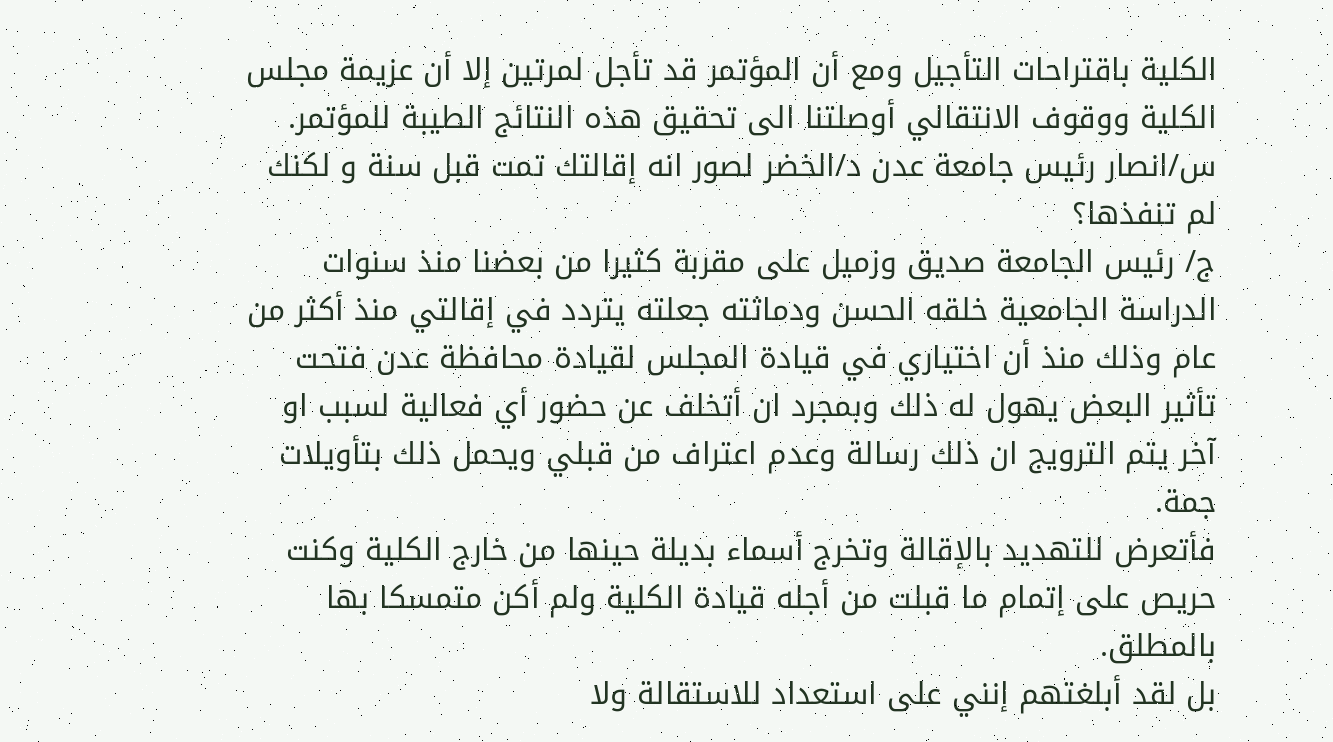الكلية باقتراحات التأجيل ومع أن المؤتمر قد تأجل لمرتين إلا أن عزيمة مجلس الكلية ووقوف الانتقالي أوصلتنا الى تحقيق هذه النتائج الطيبة للمؤتمر.
س/انصار رئيس جامعة عدن د/الخضر لصور انه إقالتك تمت قبل سنة و لكنك لم تنفذها؟
ج/ رئيس الجامعة صديق وزميل على مقربة كثيرا من بعضنا منذ سنوات الدراسة الجامعية خلقه الحسن ودماثته جعلته يتردد في إقالتي منذ أكثر من عام وذلك منذ أن اختياري في قيادة المجلس لقيادة محافظة عدن فتحت تأثير البعض يهول له ذلك وبمجرد ان أتخلف عن حضور أي فعالية لسبب او آخر يتم الترويج ان ذلك رسالة وعدم اعتراف من قبلي ويحمل ذلك بتأويلات جمة.
فأتعرض للتهديد بالإقالة وتخرج أسماء بديلة حينها من خارج الكلية وكنت حريص على إتمام ما قبلت من أجله قيادة الكلية ولم أكن متمسكا بها بالمطلق.
بل لقد أبلغتهم إنني على استعداد للاستقالة ولا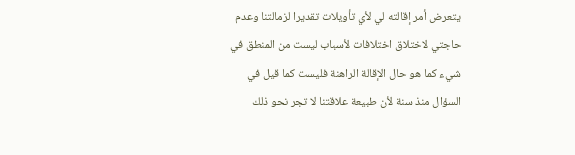يتعرض أمر إقالته لي لأي تأويلات تقديرا لزمالتنا وعدم حاجتي لاختلاق اختلافات لأسباب ليست من المنطق في شيء كما هو حال الإقالة الراهنة فليست كما قيل في السؤال منذ سنة لأن طبيعة علاقتنا لا تجر نحو ذلك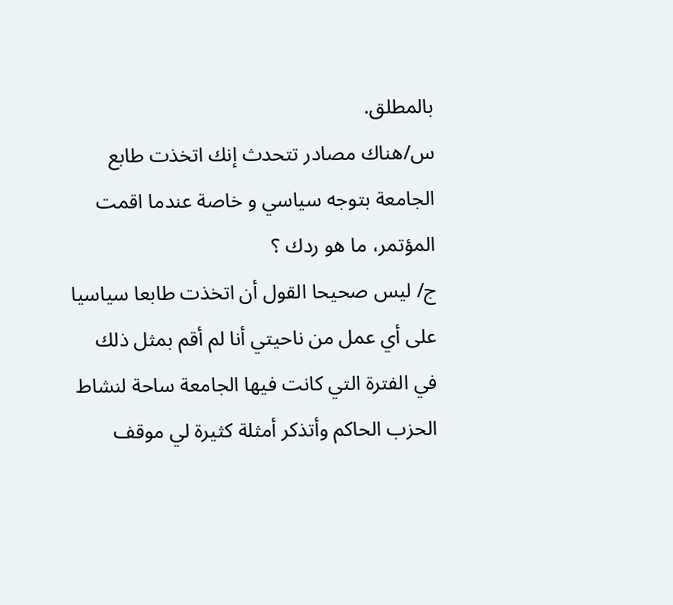بالمطلق.
س/هناك مصادر تتحدث إنك اتخذت طابع الجامعة بتوجه سياسي و خاصة عندما اقمت المؤتمر، ما هو ردك ؟
ج/ ليس صحيحا القول أن اتخذت طابعا سياسيا على أي عمل من ناحيتي أنا لم أقم بمثل ذلك في الفترة التي كانت فيها الجامعة ساحة لنشاط الحزب الحاكم وأتذكر أمثلة كثيرة لي موقف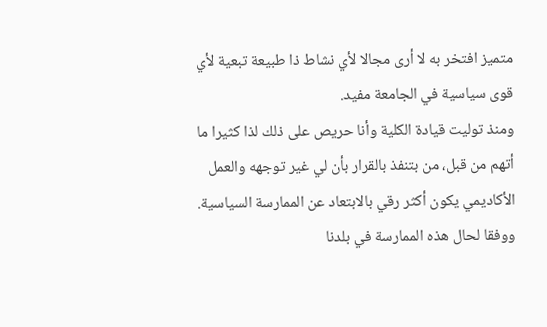متميز افتخر به لا أرى مجالا لأي نشاط ذا طبيعة تبعية لأي قوى سياسية في الجامعة مفيد.
ومنذ توليت قيادة الكلية وأنا حريص على ذلك لذا كثيرا ما أتهم من قبل، من بتنفذ بالقرار بأن لي غير توجهه والعمل الأكاديمي يكون أكثر رقي بالابتعاد عن الممارسة السياسية.
ووفقا لحال هذه الممارسة في بلدنا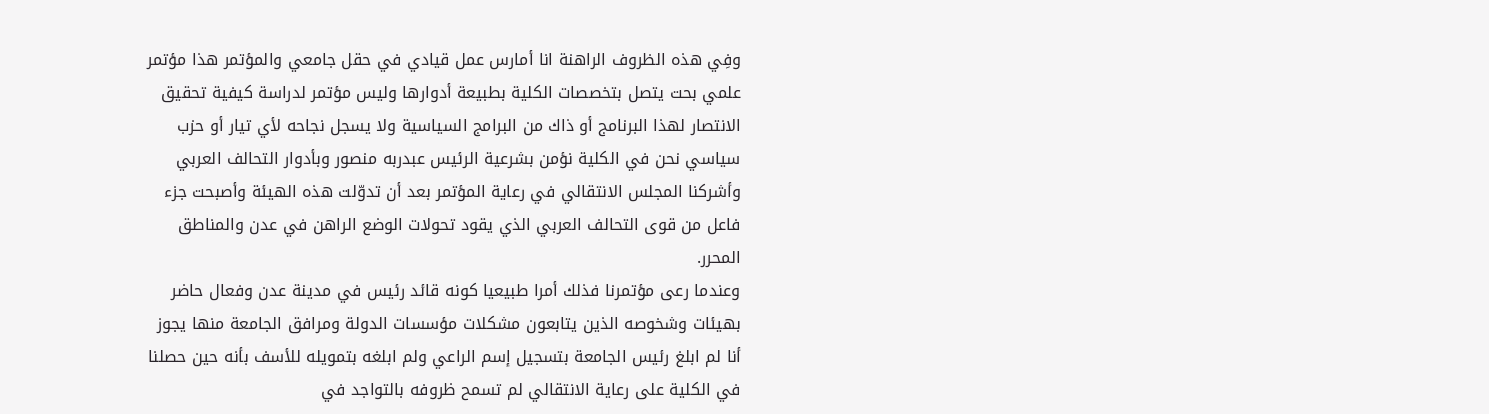وفِي هذه الظروف الراهنة انا أمارس عمل قيادي في حقل جامعي والمؤتمر هذا مؤتمر علمي بحت يتصل بتخصصات الكلية بطبيعة أدوارها وليس مؤتمر لدراسة كيفية تحقيق الانتصار لهذا البرنامج أو ذاك من البرامج السياسية ولا يسجل نجاحه لأي تيار أو حزب سياسي نحن في الكلية نؤمن بشرعية الرئيس عبدربه منصور وبأدوار التحالف العربي وأشركنا المجلس الانتقالي في رعاية المؤتمر بعد أن تدوّلت هذه الهيئة وأصبحت جزء فاعل من قوى التحالف العربي الذي يقود تحولات الوضع الراهن في عدن والمناطق المحرر.
وعندما رعى مؤتمرنا فذلك أمرا طبيعيا كونه قائد رئيس في مدينة عدن وفعال حاضر بهيئات وشخوصه الذين يتابعون مشكلات مؤسسات الدولة ومرافق الجامعة منها يجوز أنا لم ابلغ رئيس الجامعة بتسجيل إسم الراعي ولم ابلغه بتمويله للأسف بأنه حين حصلنا في الكلية على رعاية الانتقالي لم تسمح ظروفه بالتواجد في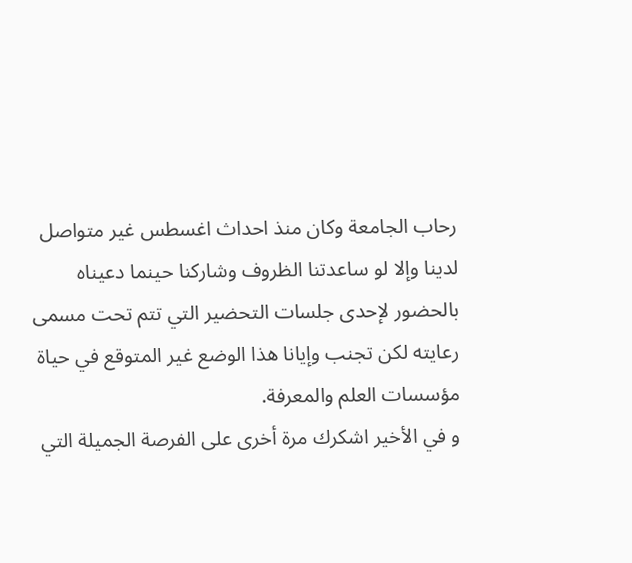رحاب الجامعة وكان منذ احداث اغسطس غير متواصل لدينا وإلا لو ساعدتنا الظروف وشاركنا حينما دعيناه بالحضور لإحدى جلسات التحضير التي تتم تحت مسمى رعايته لكن تجنب وإيانا هذا الوضع غير المتوقع في حياة مؤسسات العلم والمعرفة.
و في الأخير اشكرك مرة أخرى على الفرصة الجميلة التي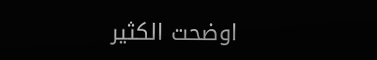اوضحت الكثير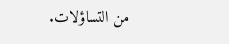من التساؤلات.